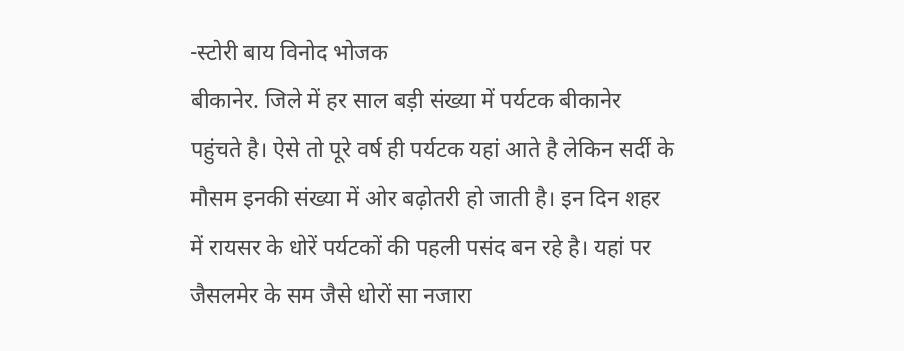-स्टोरी बाय विनोद भोजक
बीकानेर. जिले में हर साल बड़ी संख्या में पर्यटक बीकानेर पहुंचते है। ऐसे तो पूरे वर्ष ही पर्यटक यहां आते है लेकिन सर्दी के मौसम इनकी संख्या में ओर बढ़ोतरी हो जाती है। इन दिन शहर में रायसर के धोरें पर्यटकों की पहली पसंद बन रहे है। यहां पर जैसलमेर के सम जैसे धोरों सा नजारा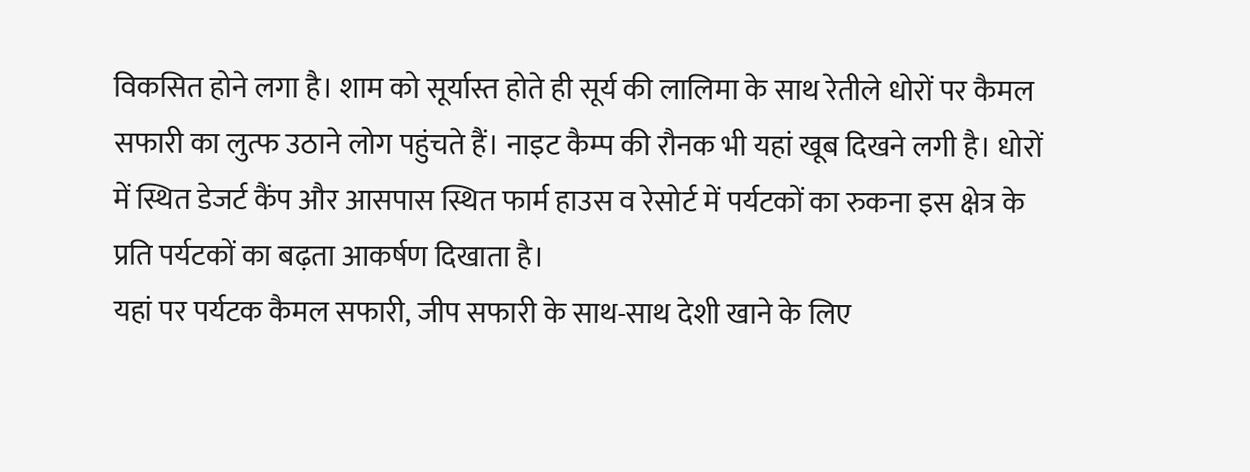विकसित होने लगा है। शाम को सूर्यास्त होते ही सूर्य की लालिमा के साथ रेतीले धोरों पर कैमल सफारी का लुत्फ उठाने लोग पहुंचते हैं। नाइट कैम्प की रौनक भी यहां खूब दिखने लगी है। धोरों में स्थित डेजर्ट कैंप और आसपास स्थित फार्म हाउस व रेसोर्ट में पर्यटकों का रुकना इस क्षेत्र के प्रति पर्यटकों का बढ़ता आकर्षण दिखाता है।
यहां पर पर्यटक कैमल सफारी, जीप सफारी के साथ-साथ देशी खाने के लिए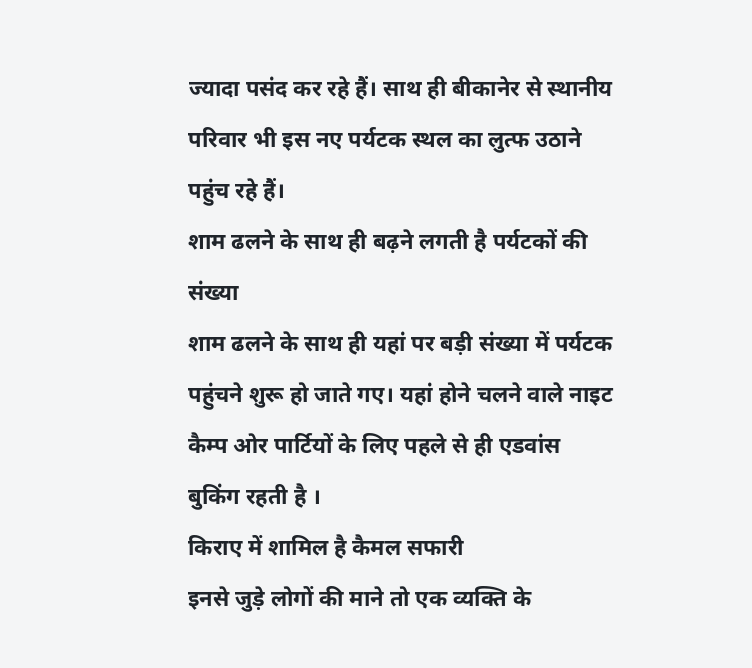ज्यादा पसंद कर रहे हैं। साथ ही बीकानेर से स्थानीय परिवार भी इस नए पर्यटक स्थल का लुत्फ उठाने पहुंच रहे हैं।
शाम ढलने के साथ ही बढ़ने लगती है पर्यटकों की संख्या
शाम ढलने के साथ ही यहां पर बड़ी संख्या में पर्यटक पहुंचने शुरू हो जाते गए। यहां होने चलने वाले नाइट कैम्प ओर पार्टियों के लिए पहले से ही एडवांस बुकिंग रहती है ।
किराए में शामिल है कैमल सफारी
इनसे जुड़े लोगों की माने तो एक व्यक्ति के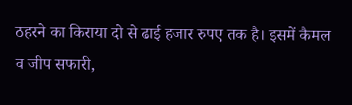ठहरने का किराया दो से ढाई हजार रुपए तक है। इसमें कैमल व जीप सफारी,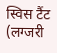स्विस टैंट (लग्जरी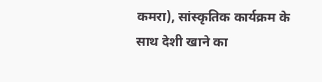कमरा), सांस्कृतिक कार्यक्रम के साथ देशी खाने का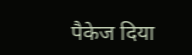पैकेज दिया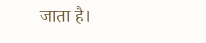जाता है।